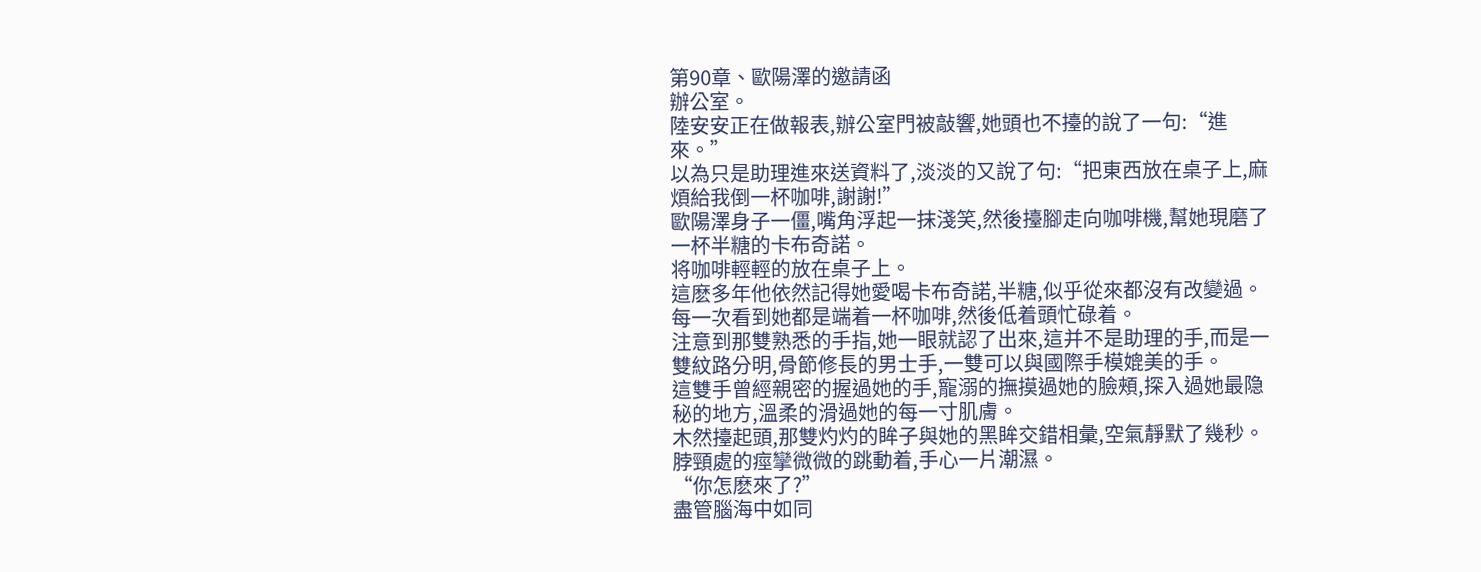第90章、歐陽澤的邀請函
辦公室。
陸安安正在做報表,辦公室門被敲響,她頭也不擡的說了一句:“進來。”
以為只是助理進來送資料了,淡淡的又說了句:“把東西放在桌子上,麻煩給我倒一杯咖啡,謝謝!”
歐陽澤身子一僵,嘴角浮起一抹淺笑,然後擡腳走向咖啡機,幫她現磨了一杯半糖的卡布奇諾。
将咖啡輕輕的放在桌子上。
這麽多年他依然記得她愛喝卡布奇諾,半糖,似乎從來都沒有改變過。
每一次看到她都是端着一杯咖啡,然後低着頭忙碌着。
注意到那雙熟悉的手指,她一眼就認了出來,這并不是助理的手,而是一雙紋路分明,骨節修長的男士手,一雙可以與國際手模媲美的手。
這雙手曾經親密的握過她的手,寵溺的撫摸過她的臉頰,探入過她最隐秘的地方,溫柔的滑過她的每一寸肌膚。
木然擡起頭,那雙灼灼的眸子與她的黑眸交錯相彙,空氣靜默了幾秒。
脖頸處的痙攣微微的跳動着,手心一片潮濕。
“你怎麽來了?”
盡管腦海中如同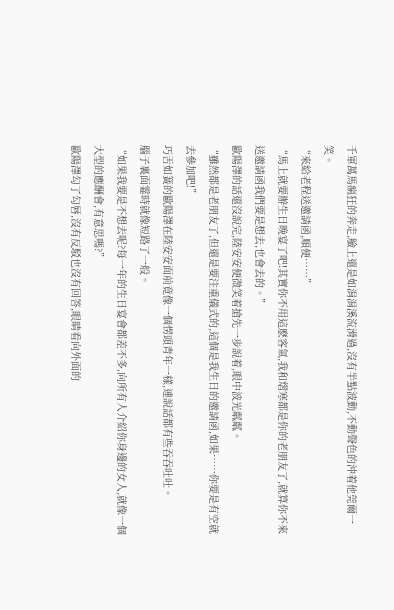千軍萬馬瘋狂的奔走,臉上還是如涓涓溪流滑過,沒有半點波動,不動聲色的沖着他莞爾一笑。
“來給老程送邀請函,順便……”
“馬上就要辦生日晚宴了吧!其實你不用這麽客氣,我和熠寒都是你的老朋友了,就算你不來送邀請函我們要是想去,也會去的。”
歐陽澤的話還沒說完,陸安安便微笑着搶先一步說着,眼中波光粼粼。
“雖然都是老朋友了,但還是要注重儀式的,這個是我生日的邀請函,如果……你要是有空就去參加吧!”
巧舌如簧的歐陽澤在陸安安面前竟像一個愣頭青年一樣,連說話都有些吞吞吐吐。
腦子裏面霎時就像短路了一般。
“如果我要是不想去呢?每一年的生日宴會都差不多,向所有人介紹你身邊的女人,就像一個大型的應酬會,有意思嗎?”
歐陽澤勾了勾唇,沒有反駁也沒有回答,眼睛看向外面的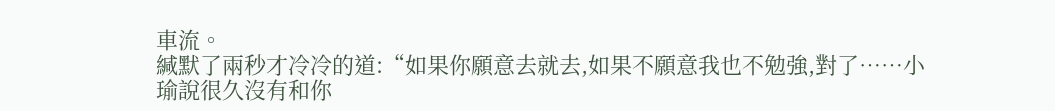車流。
緘默了兩秒才冷冷的道:“如果你願意去就去,如果不願意我也不勉強,對了……小瑜說很久沒有和你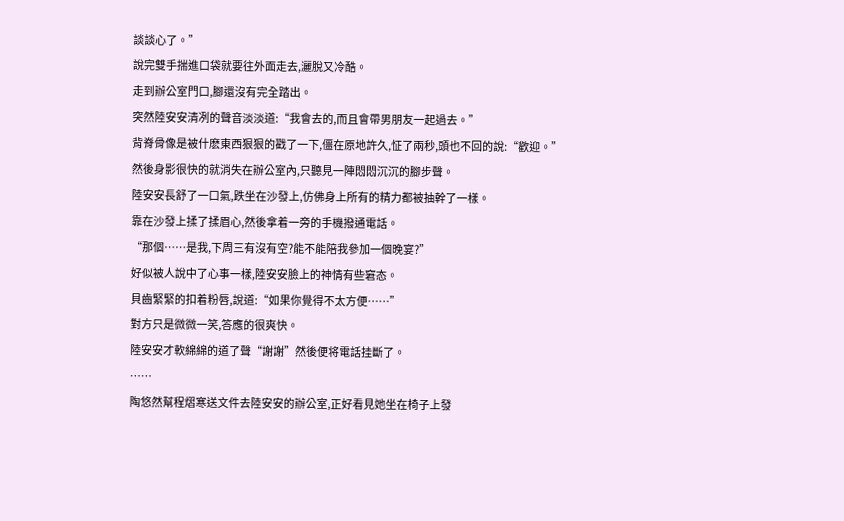談談心了。”
說完雙手揣進口袋就要往外面走去,灑脫又冷酷。
走到辦公室門口,腳還沒有完全踏出。
突然陸安安清冽的聲音淡淡道:“我會去的,而且會帶男朋友一起過去。”
背脊骨像是被什麽東西狠狠的戳了一下,僵在原地許久,怔了兩秒,頭也不回的說:“歡迎。”
然後身影很快的就消失在辦公室內,只聽見一陣悶悶沉沉的腳步聲。
陸安安長舒了一口氣,跌坐在沙發上,仿佛身上所有的精力都被抽幹了一樣。
靠在沙發上揉了揉眉心,然後拿着一旁的手機撥通電話。
“那個……是我,下周三有沒有空?能不能陪我參加一個晚宴?”
好似被人說中了心事一樣,陸安安臉上的神情有些窘态。
貝齒緊緊的扣着粉唇,說道:“如果你覺得不太方便……”
對方只是微微一笑,答應的很爽快。
陸安安才軟綿綿的道了聲“謝謝”然後便将電話挂斷了。
……
陶悠然幫程熠寒送文件去陸安安的辦公室,正好看見她坐在椅子上發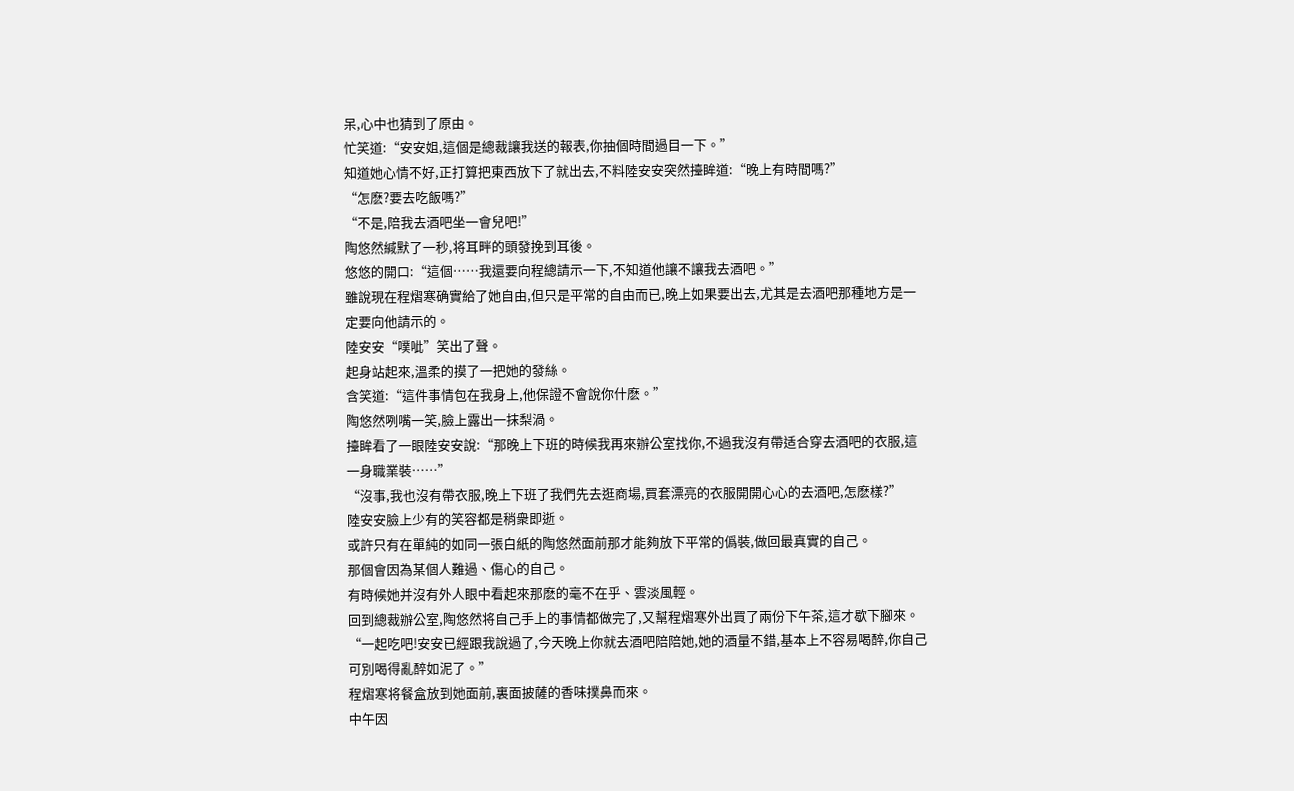呆,心中也猜到了原由。
忙笑道:“安安姐,這個是總裁讓我送的報表,你抽個時間過目一下。”
知道她心情不好,正打算把東西放下了就出去,不料陸安安突然擡眸道:“晚上有時間嗎?”
“怎麽?要去吃飯嗎?”
“不是,陪我去酒吧坐一會兒吧!”
陶悠然緘默了一秒,将耳畔的頭發挽到耳後。
悠悠的開口:“這個……我還要向程總請示一下,不知道他讓不讓我去酒吧。”
雖說現在程熠寒确實給了她自由,但只是平常的自由而已,晚上如果要出去,尤其是去酒吧那種地方是一定要向他請示的。
陸安安“噗呲”笑出了聲。
起身站起來,溫柔的摸了一把她的發絲。
含笑道:“這件事情包在我身上,他保證不會說你什麽。”
陶悠然咧嘴一笑,臉上露出一抹梨渦。
擡眸看了一眼陸安安說:“那晚上下班的時候我再來辦公室找你,不過我沒有帶适合穿去酒吧的衣服,這一身職業裝……”
“沒事,我也沒有帶衣服,晚上下班了我們先去逛商場,買套漂亮的衣服開開心心的去酒吧,怎麽樣?”
陸安安臉上少有的笑容都是稍衆即逝。
或許只有在單純的如同一張白紙的陶悠然面前那才能夠放下平常的僞裝,做回最真實的自己。
那個會因為某個人難過、傷心的自己。
有時候她并沒有外人眼中看起來那麽的毫不在乎、雲淡風輕。
回到總裁辦公室,陶悠然将自己手上的事情都做完了,又幫程熠寒外出買了兩份下午茶,這才歇下腳來。
“一起吃吧!安安已經跟我說過了,今天晚上你就去酒吧陪陪她,她的酒量不錯,基本上不容易喝醉,你自己可別喝得亂醉如泥了。”
程熠寒将餐盒放到她面前,裏面披薩的香味撲鼻而來。
中午因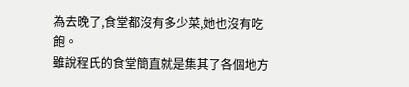為去晚了,食堂都沒有多少菜,她也沒有吃飽。
雖說程氏的食堂簡直就是集其了各個地方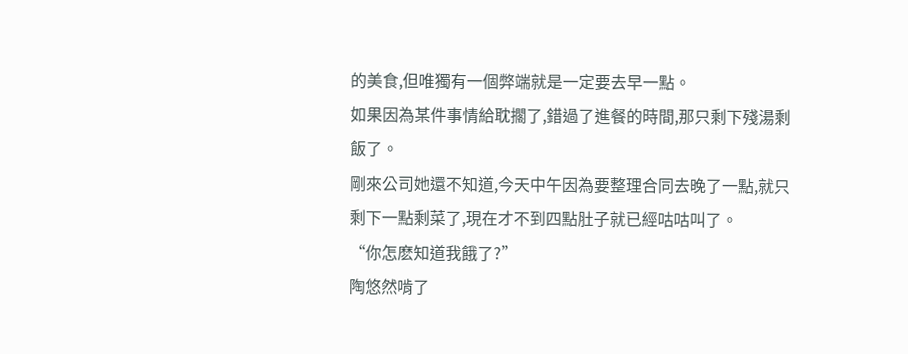的美食,但唯獨有一個弊端就是一定要去早一點。
如果因為某件事情給耽擱了,錯過了進餐的時間,那只剩下殘湯剩飯了。
剛來公司她還不知道,今天中午因為要整理合同去晚了一點,就只剩下一點剩菜了,現在才不到四點肚子就已經咕咕叫了。
“你怎麽知道我餓了?”
陶悠然啃了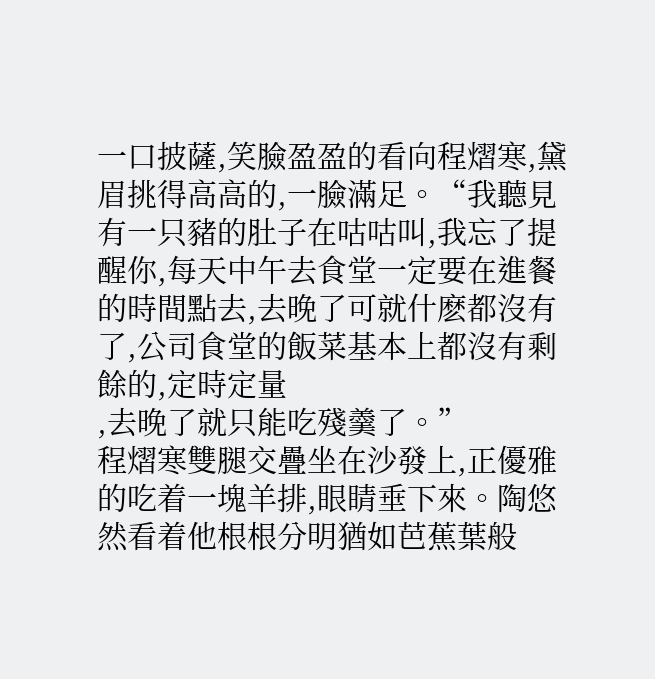一口披薩,笑臉盈盈的看向程熠寒,黛眉挑得高高的,一臉滿足。“我聽見有一只豬的肚子在咕咕叫,我忘了提醒你,每天中午去食堂一定要在進餐的時間點去,去晚了可就什麽都沒有了,公司食堂的飯菜基本上都沒有剩餘的,定時定量
,去晚了就只能吃殘羹了。”
程熠寒雙腿交疊坐在沙發上,正優雅的吃着一塊羊排,眼睛垂下來。陶悠然看着他根根分明猶如芭蕉葉般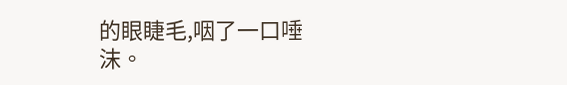的眼睫毛,咽了一口唾沫。